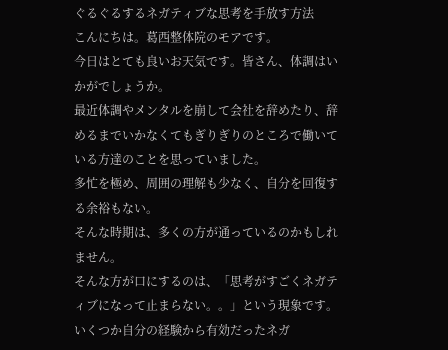ぐるぐるするネガティブな思考を手放す方法
こんにちは。葛西整体院のモアです。
今日はとても良いお天気です。皆さん、体調はいかがでしょうか。
最近体調やメンタルを崩して会社を辞めたり、辞めるまでいかなくてもぎりぎりのところで働いている方達のことを思っていました。
多忙を極め、周囲の理解も少なく、自分を回復する余裕もない。
そんな時期は、多くの方が通っているのかもしれません。
そんな方が口にするのは、「思考がすごくネガティブになって止まらない。。」という現象です。
いくつか自分の経験から有効だったネガ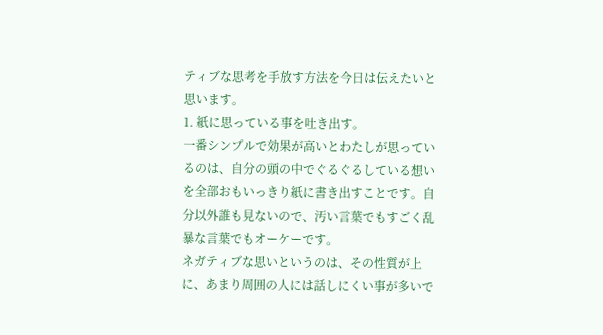ティブな思考を手放す方法を今日は伝えたいと思います。
1. 紙に思っている事を吐き出す。
一番シンプルで効果が高いとわたしが思っているのは、自分の頭の中でぐるぐるしている想いを全部おもいっきり紙に書き出すことです。自分以外誰も見ないので、汚い言葉でもすごく乱暴な言葉でもオーケーです。
ネガティブな思いというのは、その性質が上に、あまり周囲の人には話しにくい事が多いで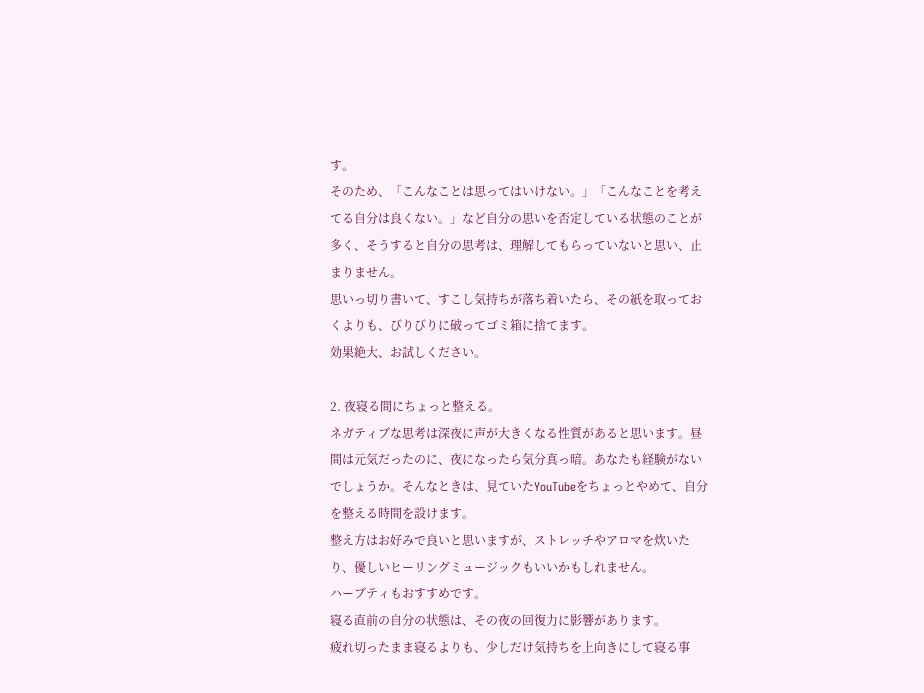す。
そのため、「こんなことは思ってはいけない。」「こんなことを考えてる自分は良くない。」など自分の思いを否定している状態のことが多く、そうすると自分の思考は、理解してもらっていないと思い、止まりません。
思いっ切り書いて、すこし気持ちが落ち着いたら、その紙を取っておくよりも、びりびりに破ってゴミ箱に捨てます。
効果絶大、お試しください。

2. 夜寝る間にちょっと整える。
ネガティブな思考は深夜に声が大きくなる性質があると思います。昼間は元気だったのに、夜になったら気分真っ暗。あなたも経験がないでしょうか。そんなときは、見ていたYouTubeをちょっとやめて、自分を整える時間を設けます。
整え方はお好みで良いと思いますが、ストレッチやアロマを炊いたり、優しいヒーリングミュージックもいいかもしれません。
ハーブティもおすすめです。
寝る直前の自分の状態は、その夜の回復力に影響があります。
疲れ切ったまま寝るよりも、少しだけ気持ちを上向きにして寝る事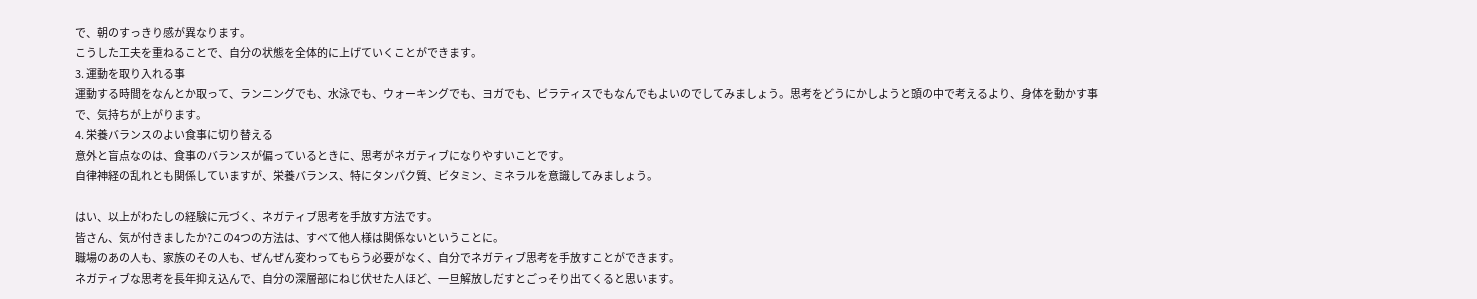で、朝のすっきり感が異なります。
こうした工夫を重ねることで、自分の状態を全体的に上げていくことができます。
3. 運動を取り入れる事
運動する時間をなんとか取って、ランニングでも、水泳でも、ウォーキングでも、ヨガでも、ピラティスでもなんでもよいのでしてみましょう。思考をどうにかしようと頭の中で考えるより、身体を動かす事で、気持ちが上がります。
4. 栄養バランスのよい食事に切り替える
意外と盲点なのは、食事のバランスが偏っているときに、思考がネガティブになりやすいことです。
自律神経の乱れとも関係していますが、栄養バランス、特にタンパク質、ビタミン、ミネラルを意識してみましょう。

はい、以上がわたしの経験に元づく、ネガティブ思考を手放す方法です。
皆さん、気が付きましたか?この4つの方法は、すべて他人様は関係ないということに。
職場のあの人も、家族のその人も、ぜんぜん変わってもらう必要がなく、自分でネガティブ思考を手放すことができます。
ネガティブな思考を長年抑え込んで、自分の深層部にねじ伏せた人ほど、一旦解放しだすとごっそり出てくると思います。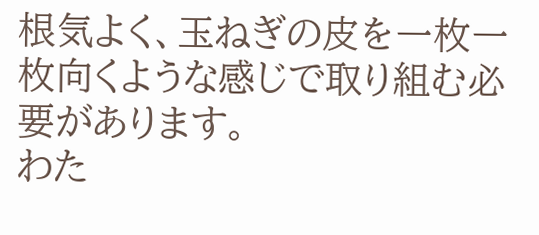根気よく、玉ねぎの皮を一枚一枚向くような感じで取り組む必要があります。
わた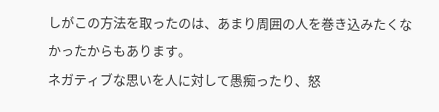しがこの方法を取ったのは、あまり周囲の人を巻き込みたくなかったからもあります。
ネガティブな思いを人に対して愚痴ったり、怒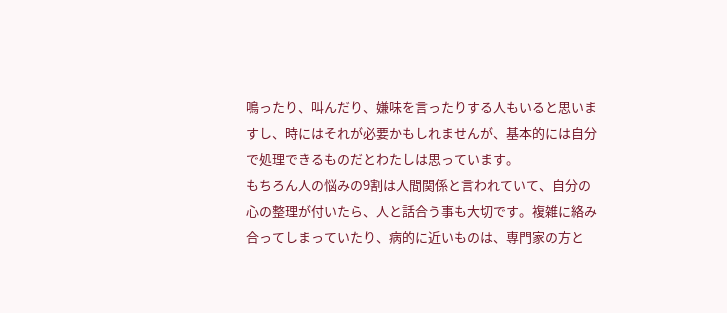鳴ったり、叫んだり、嫌味を言ったりする人もいると思いますし、時にはそれが必要かもしれませんが、基本的には自分で処理できるものだとわたしは思っています。
もちろん人の悩みの9割は人間関係と言われていて、自分の心の整理が付いたら、人と話合う事も大切です。複雑に絡み合ってしまっていたり、病的に近いものは、専門家の方と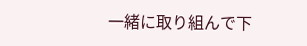一緒に取り組んで下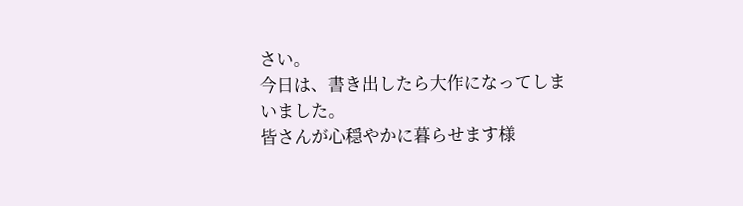さい。
今日は、書き出したら大作になってしまいました。
皆さんが心穏やかに暮らせます様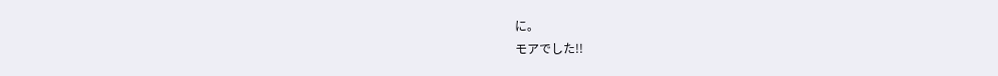に。
モアでした!!